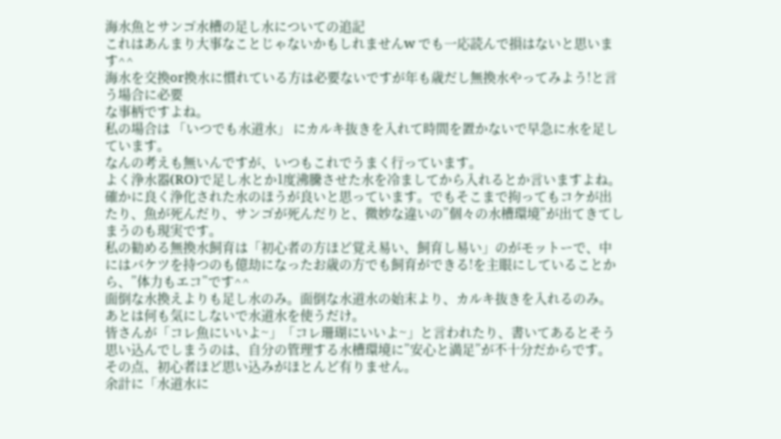海水魚とサンゴ水槽の足し水についての追記
これはあんまり大事なことじゃないかもしれませんw でも一応読んで損はないと思います^^
海水を交換or換水に慣れている方は必要ないですが年も歳だし無換水やってみよう!と言う場合に必要
な事柄ですよね。
私の場合は 「いつでも水道水」 にカルキ抜きを入れて時間を置かないで早急に水を足しています。
なんの考えも無いんですが、いつもこれでうまく行っています。
よく浄水器(RO)で足し水とか1度沸騰させた水を冷ましてから入れるとか言いますよね。
確かに良く浄化された水のほうが良いと思っています。でもそこまで拘ってもコケが出たり、魚が死んだり、サンゴが死んだりと、微妙な違いの”個々の水槽環境”が出てきてしまうのも現実です。
私の勧める無換水飼育は「初心者の方ほど覚え易い、飼育し易い」のがモットーで、中にはバケツを持つのも億劫になったお歳の方でも飼育ができる!を主眼にしていることから、”体力もエコ”です^^
面倒な水換えよりも足し水のみ。面倒な水道水の始末より、カルキ抜きを入れるのみ。
あとは何も気にしないで水道水を使うだけ。
皆さんが「コレ魚にいいよ~」「コレ珊瑚にいいよ~」と言われたり、書いてあるとそう思い込んでしまうのは、自分の管理する水槽環境に”安心と満足”が不十分だからです。
その点、初心者ほど思い込みがほとんど有りません。
余計に「水道水に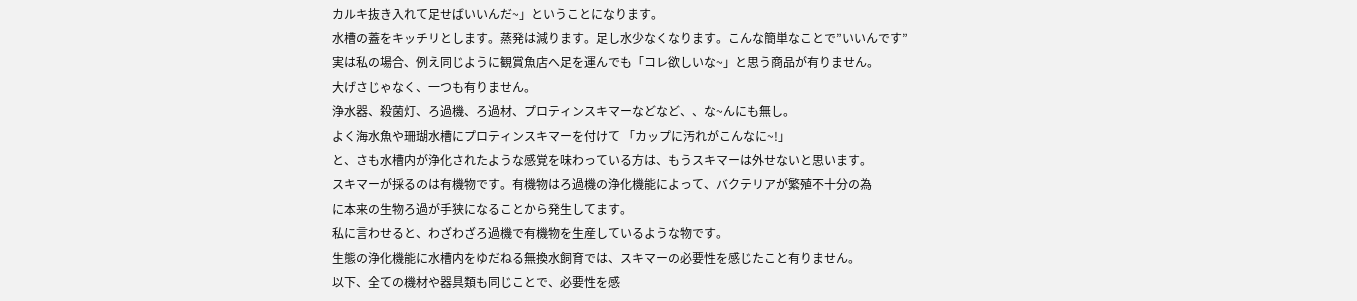カルキ抜き入れて足せばいいんだ~」ということになります。
水槽の蓋をキッチリとします。蒸発は減ります。足し水少なくなります。こんな簡単なことで”いいんです”
実は私の場合、例え同じように観賞魚店へ足を運んでも「コレ欲しいな~」と思う商品が有りません。
大げさじゃなく、一つも有りません。
浄水器、殺菌灯、ろ過機、ろ過材、プロティンスキマーなどなど、、な~んにも無し。
よく海水魚や珊瑚水槽にプロティンスキマーを付けて 「カップに汚れがこんなに~!」
と、さも水槽内が浄化されたような感覚を味わっている方は、もうスキマーは外せないと思います。
スキマーが採るのは有機物です。有機物はろ過機の浄化機能によって、バクテリアが繁殖不十分の為
に本来の生物ろ過が手狭になることから発生してます。
私に言わせると、わざわざろ過機で有機物を生産しているような物です。
生態の浄化機能に水槽内をゆだねる無換水飼育では、スキマーの必要性を感じたこと有りません。
以下、全ての機材や器具類も同じことで、必要性を感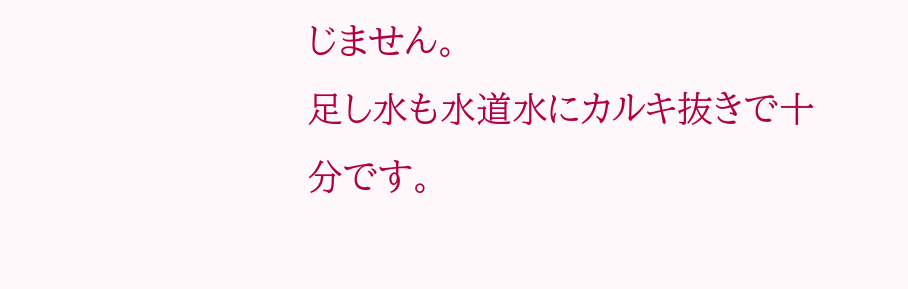じません。
足し水も水道水にカルキ抜きで十分です。